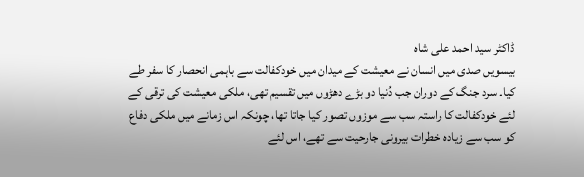ڈاکٹر سید احمد علی شاہ
بیسویں صدی میں انسان نے معیشت کے میدان میں خودکفالت سے باہمی انحصار کا سفر طے کیا۔ سرد جنگ کے دوران جب دُنیا دو بڑے دھڑوں میں تقسیم تھی، ملکی معیشت کی ترقی کے لئے خودکفالت کا راستہ سب سے موزوں تصور کیا جاتا تھا، چونکہ اس زمانے میں ملکی دفاع کو سب سے زیادہ خطرات بیرونی جارحیت سے تھے، اس لئے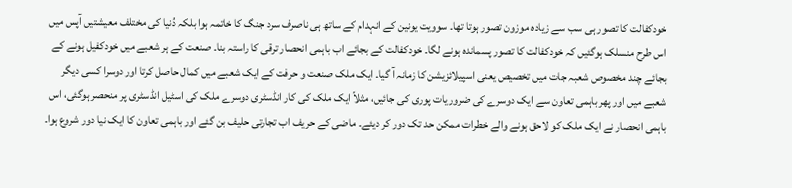خودکفالت کا تصور ہی سب سے زیادہ موزون تصور ہوتا تھا۔ سوویت یونین کے انہدام کے ساتھ ہی ناصرف سرد جنگ کا خاتمہ ہوا بلکہ دُنیا کی مختلف معیشتیں آپس میں اس طرح منسلک ہوگئیں کہ خودکفالت کا تصور پسماندہ ہونے لگا۔ خودکفالت کے بجائے اب باہمی انحصار ترقی کا راستہ بنا۔ صنعت کے ہر شعبے میں خودکفیل ہونے کے بجائے چند مخصوص شعبہ جات میں تخصیص یعنی اسپیلائزیشن کا زمانہ آ گیا۔ ایک ملک صنعت و حرفت کے ایک شعبے میں کمال حاصل کرتا اور دوسرا کسی دیگر شعبے میں اور پھر باہمی تعاون سے ایک دوسرے کی ضروریات پوری کی جائیں، مثلاً ایک ملک کی کار انڈسٹری دوسرے ملک کی اسٹیل انڈسٹری پر منحصر ہوگئی، اس باہمی انحصار نے ایک ملک کو لاحق ہونے والے خطرات ممکن حد تک دور کر دیئے۔ ماضی کے حریف اب تجارتی حلیف بن گئے اور باہمی تعاون کا ایک نیا دور شروع ہوا۔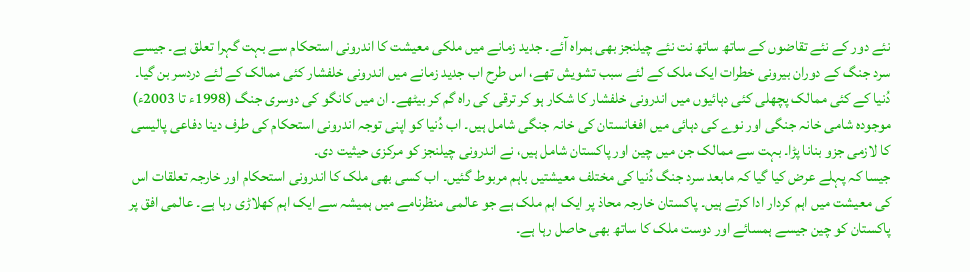نئے دور کے نئے تقاضوں کے ساتھ ساتھ نت نئے چیلنجز بھی ہمراہ آئے۔ جدید زمانے میں ملکی معیشت کا اندرونی استحکام سے بہت گہرا تعلق ہے۔ جیسے سرد جنگ کے دوران بیرونی خطرات ایک ملک کے لئے سبب تشویش تھے، اس طرح اب جدید زمانے میں اندرونی خلفشار کئی ممالک کے لئے دردسر بن گیا۔ دُنیا کے کئی ممالک پچھلی کئی دہائیوں میں اندرونی خلفشار کا شکار ہو کر ترقی کی راہ گم کر بیٹھے۔ ان میں کانگو کی دوسری جنگ (1998ء تا 2003ء) موجودہ شامی خانہ جنگی اور نوے کی دہائی میں افغانستان کی خانہ جنگی شامل ہیں۔ اب دُنیا کو اپنی توجہ اندرونی استحکام کی طرف دینا دفاعی پالیسی کا لازمی جزو بنانا پڑا۔ بہت سے ممالک جن میں چین اور پاکستان شامل ہیں، نے اندرونی چیلنجز کو مرکزی حیثیت دی۔
جیسا کہ پہلے عرض کیا گیا کہ مابعد سرد جنگ دُنیا کی مختلف معیشتیں باہم مربوط گئیں۔ اب کسی بھی ملک کا اندرونی استحکام اور خارجہ تعلقات اس کی معیشت میں اہم کردار ادا کرتے ہیں۔ پاکستان خارجہ محاذ پر ایک اہم ملک ہے جو عالمی منظرنامے میں ہمیشہ سے ایک اہم کھلاڑی رہا ہے۔ عالمی افق پر پاکستان کو چین جیسے ہمسائے اور دوست ملک کا ساتھ بھی حاصل رہا ہے۔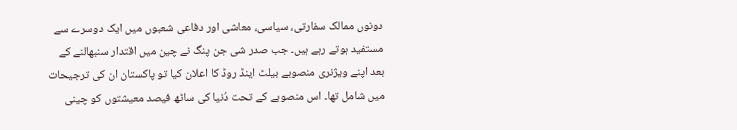دونوں ممالک سفارتی، سیاسی، معاشی اور دفاعی شعبوں میں ایک دوسرے سے مستفید ہوتے رہے ہیں۔ جب صدر شی جن پنگ نے چین میں اقتدار سنبھالنے کے بعد اپنے ویژنری منصوبے بیلٹ اینڈ روڈ کا اعلان کیا تو پاکستان ان کی ترجیحات میں شامل تھا۔ اس منصوبے کے تحت دُنیا کی ساٹھ فیصد معیشتوں کو چینی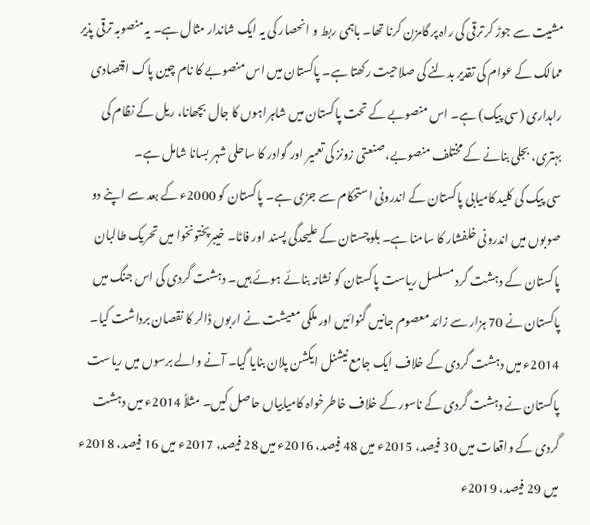مشیت سے جوڑ کر ترقی کی راہ پر گامزن کرنا تھا۔ باہمی ربط و انحصار کی یہ ایک شاندار مثال ہے۔ یہ منصوبہ ترقی پذیر ممالک کے عوام کی تقدیر بدلنے کی صلاحیت رکھتا ہے۔ پاکستان میں اس منصوبے کا نام چین پاک اقتصادی راہداری (سی پیک) ہے۔ اس منصوبے کے تحت پاکستان میں شاہراہوں کا جال بچھانا، ریل کے نظام کی بہتری، بجلی بنانے کے مختلف منصوبے، صنعتی زونز کی تعمیر اور گوادر کا ساحلی شہر بسانا شامل ہے۔
سی پیک کی کلید کامیابی پاکستان کے اندرونی استحکام سے جڑی ہے۔ پاکستان کو 2000ء کے بعد سے اپنے دو صوبوں میں اندرونی خلفشار کا سامنا ہے۔ بلوچستان کے علیحدگی پسند اور فاٹا۔ خیبرپختونخوا میں تحریک طالبان پاکستان کے دہشت گرد مسلسل ریاست پاکستان کو نشانہ بنائے ہوئے ہیں۔ دہشت گردی کی اس جنگ میں پاکستان نے 70 ہزار سے زائد معصوم جانیں گنوائیں اور ملکی معیشت نے اربوں ڈالر کا نقصان برداشت کیا۔ 2014ء میں دہشت گردی کے خلاف ایک جامع نیشنل ایکشن پلان بنایا گیا۔ آنے والے برسوں میں ریاست پاکستان نے دہشت گردی کے ناسور کے خلاف خاطرخواہ کامیابیاں حاصل کیں۔ مثلاً 2014ء میں دہشت گردی کے واقعات میں 30 فیصد، 2015ء میں 48 فیصد، 2016ء میں 28 فیصد، 2017ء میں 16 فیصد، 2018ء میں 29 فیصد، 2019ء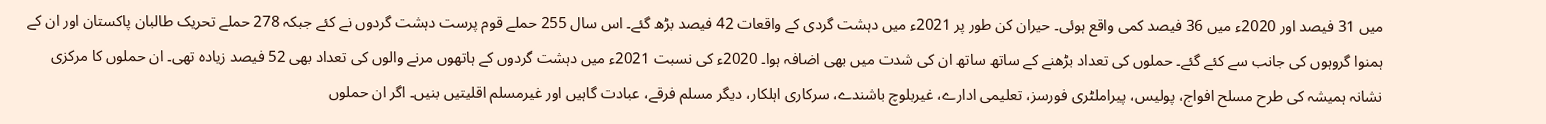میں 31 فیصد اور 2020ء میں 36 فیصد کمی واقع ہوئی۔ حیران کن طور پر 2021ء میں دہشت گردی کے واقعات 42 فیصد بڑھ گئے۔ اس سال 255 حملے قوم پرست دہشت گردوں نے کئے جبکہ 278 حملے تحریک طالبان پاکستان اور ان کے ہمنوا گروہوں کی جانب سے کئے گئے۔ حملوں کی تعداد بڑھنے کے ساتھ ساتھ ان کی شدت میں بھی اضافہ ہوا۔ 2020ء کی نسبت 2021ء میں دہشت گردوں کے ہاتھوں مرنے والوں کی تعداد بھی 52 فیصد زیادہ تھی۔ ان حملوں کا مرکزی نشانہ ہمیشہ کی طرح مسلح افواج، پولیس، پیراملٹری فورسز، تعلیمی ادارے، غیربلوچ باشندے، سرکاری اہلکار، دیگر مسلم فرقے، عبادت گاہیں اور غیرمسلم اقلیتیں بنیں۔ اگر ان حملوں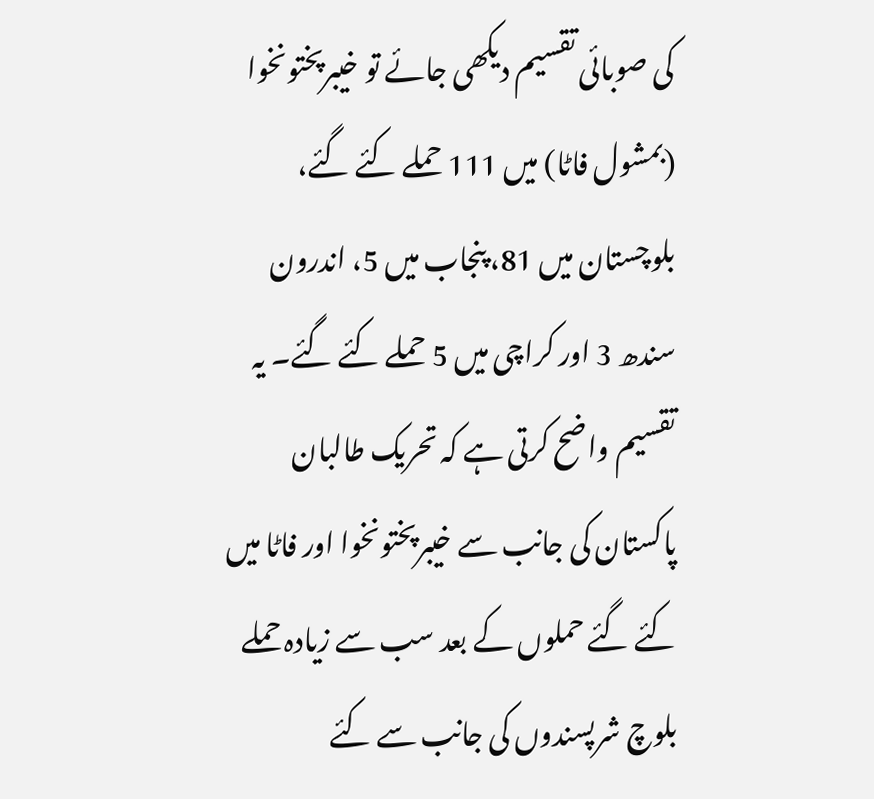کی صوبائی تقسیم دیکھی جائے تو خیبرپختونخوا (بمشول فاٹا) میں 111 حملے کئے گئے، بلوچستان میں 81، پنجاب میں 5، اندرون سندھ 3 اور کراچی میں 5 حملے کئے گئے۔ یہ تقسیم واضح کرتی ہے کہ تحریک طالبان پاکستان کی جانب سے خیبرپختونخوا اور فاٹا میں کئے گئے حملوں کے بعد سب سے زیادہ حملے بلوچ شرپسندوں کی جانب سے کئے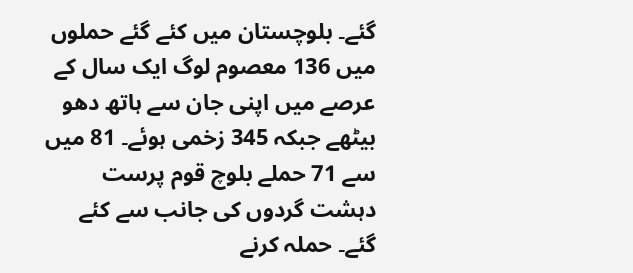گئے۔ بلوچستان میں کئے گئے حملوں میں 136 معصوم لوگ ایک سال کے عرصے میں اپنی جان سے ہاتھ دھو بیٹھے جبکہ 345 زخمی ہوئے۔ 81 میں سے 71 حملے بلوچ قوم پرست دہشت گردوں کی جانب سے کئے گئے۔ حملہ کرنے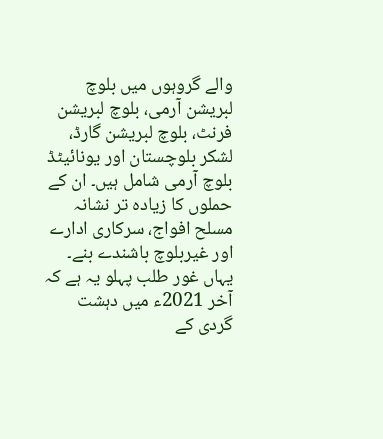والے گروہوں میں بلوچ لبریشن آرمی، بلوچ لبریشن فرنٹ، بلوچ لبریشن گارڈ، لشکر بلوچستان اور یونائیٹڈ بلوچ آرمی شامل ہیں۔ ان کے حملوں کا زیادہ تر نشانہ مسلح افواج، سرکاری ادارے اور غیربلوچ باشندے بنے۔
یہاں غور طلب پہلو یہ ہے کہ آخر 2021ء میں دہشت گردی کے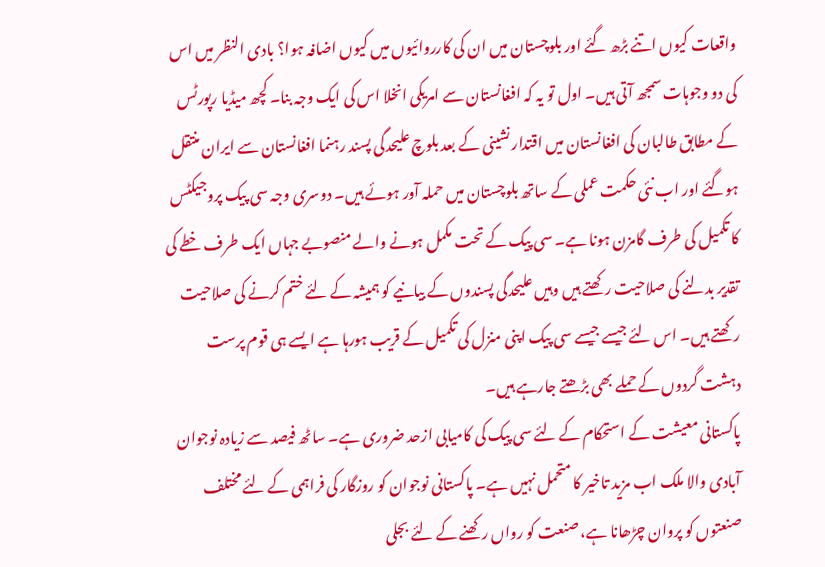واقعات کیوں اتنے بڑھ گئے اور بلوچستان میں ان کی کارروائیوں میں کیوں اضافہ ہوا؟ بادی النظر میں اس کی دو وجوہات سمجھ آتی ہیں۔ اول تو یہ کہ افغانستان سے امریکی انخلا اس کی ایک وجہ بنا۔ کچھ میڈیا رپورٹس کے مطابق طالبان کی افغانستان میں اقتدار نشینی کے بعد بلوچ علیحدگی پسند رہنما افغانستان سے ایران منتقل ہوگئے اور اب نئی حکمت عملی کے ساتھ بلوچستان میں حملہ آور ہوئے ہیں۔ دوسری وجہ سی پیک پروجیکٹس کا تکمیل کی طرف گامزن ہونا ہے۔ سی پیک کے تحت مکمل ہونے والے منصوبے جہاں ایک طرف خطے کی تقدیر بدلنے کی صلاحیت رکھتے ہیں وہیں علیحدگی پسندوں کے بیانیے کو ہمیشہ کے لئے ختم کرنے کی صلاحیت رکھتے ہیں۔ اس لئے جیسے جیسے سی پیک اپنی منزل کی تکمیل کے قریب ہورہا ہے ایسے ہی قوم پرست دہشت گردوں کے حملے بھی بڑھتے جارہے ہیں۔
پاکستانی معیشت کے استحکام کے لئے سی پیک کی کامیابی ازحد ضروری ہے۔ ساٹھ فیصد سے زیادہ نوجوان آبادی والا ملک اب مزید تاخیر کا متحمل نہیں ہے۔ پاکستانی نوجوان کو روزگار کی فراہمی کے لئے مختلف صنعتوں کو پروان چڑھانا ہے، صنعت کو رواں رکھنے کے لئے بجلی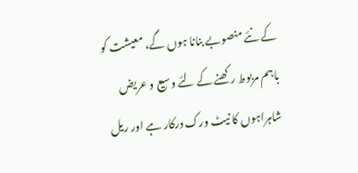کے نئے منصوبے بنانا ہوں گے، معیشت کو باہم مربوط رکھنے کے لئے وسیع و عریض شاہراہوں کا نیٹ ورک درکار ہے اور ریل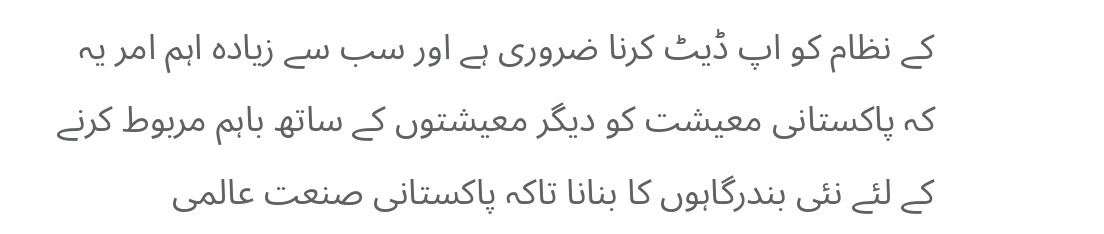کے نظام کو اپ ڈیٹ کرنا ضروری ہے اور سب سے زیادہ اہم امر یہ کہ پاکستانی معیشت کو دیگر معیشتوں کے ساتھ باہم مربوط کرنے کے لئے نئی بندرگاہوں کا بنانا تاکہ پاکستانی صنعت عالمی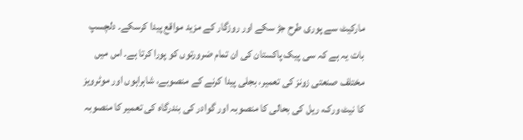مارکیٹ سے پوری طرح جڑ سکے اور روزگار کے مزید مواقع پیدا کرسکے۔ دلچسپ بات یہ ہے کہ سی پیک پاکستان کی ان تمام ضرورتوں کو پورا کرتا ہے۔ اس میں مختلف صنعتی زونز کی تعمیر، بجلی پیدا کرنے کے منصوبے، شاہراہوں اور موٹرویز کا نیٹ ورک، ریل کی بحالی کا منصوبہ اور گوادر کی بندرگاہ کی تعمیر کا منصوبہ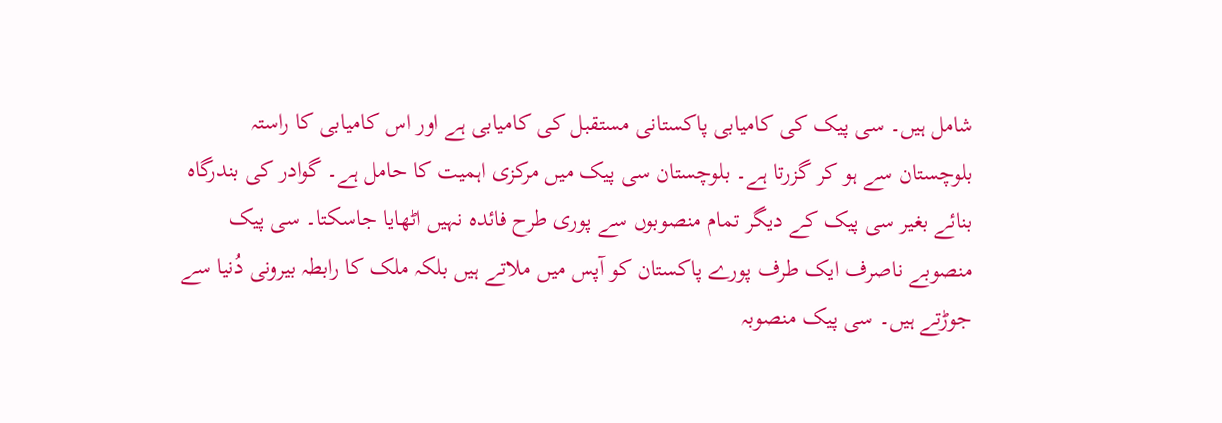شامل ہیں۔ سی پیک کی کامیابی پاکستانی مستقبل کی کامیابی ہے اور اس کامیابی کا راستہ بلوچستان سے ہو کر گزرتا ہے۔ بلوچستان سی پیک میں مرکزی اہمیت کا حامل ہے۔ گوادر کی بندرگاہ بنائے بغیر سی پیک کے دیگر تمام منصوبوں سے پوری طرح فائدہ نہیں اٹھایا جاسکتا۔ سی پیک منصوبے ناصرف ایک طرف پورے پاکستان کو آپس میں ملاتے ہیں بلکہ ملک کا رابطہ بیرونی دُنیا سے جوڑتے ہیں۔ سی پیک منصوبہ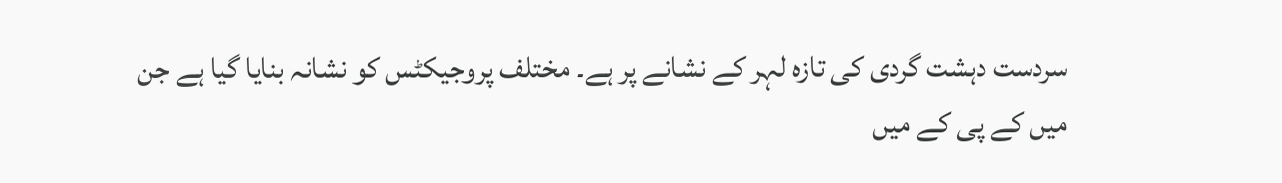سردست دہشت گردی کی تازہ لہر کے نشانے پر ہے۔ مختلف پروجیکٹس کو نشانہ بنایا گیا ہے جن میں کے پی کے میں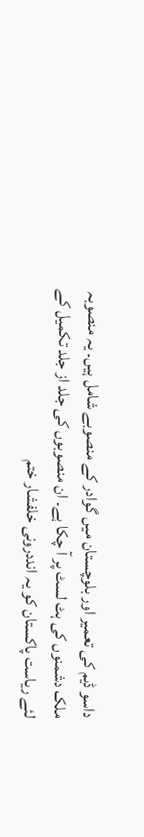داسو ڈیم کی تعمیر اور بلوچستان میں گوادر کے منصوبے شامل ہیں۔ یہ منصوبہ ملک دشمنوں کی ہٹ لسٹ پر آ چکا ہے۔ ان منصوبوں کی جلد از جلد تکمیل کے لئے ریاست پاکستان کو یہ انددرونی خلفشار ختم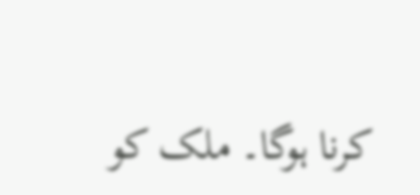کرنا ہوگا۔ ملک کو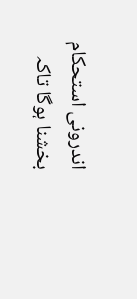اندرونی استحکام بخشنا ہوگا تاکہ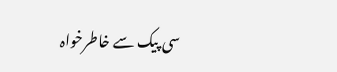سی پیک سے خاطرخواہ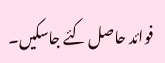فوائد حاصل کئے جاسکیں۔